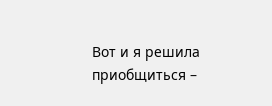Вот и я решила приобщиться –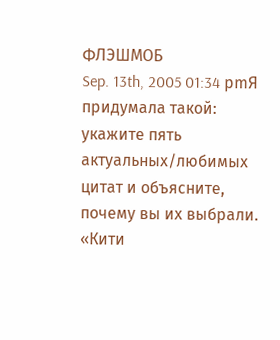ФЛЭШМОБ
Sep. 13th, 2005 01:34 pmЯ придумала такой: укажите пять актуальных/любимых цитат и объясните, почему вы их выбрали.
«Кити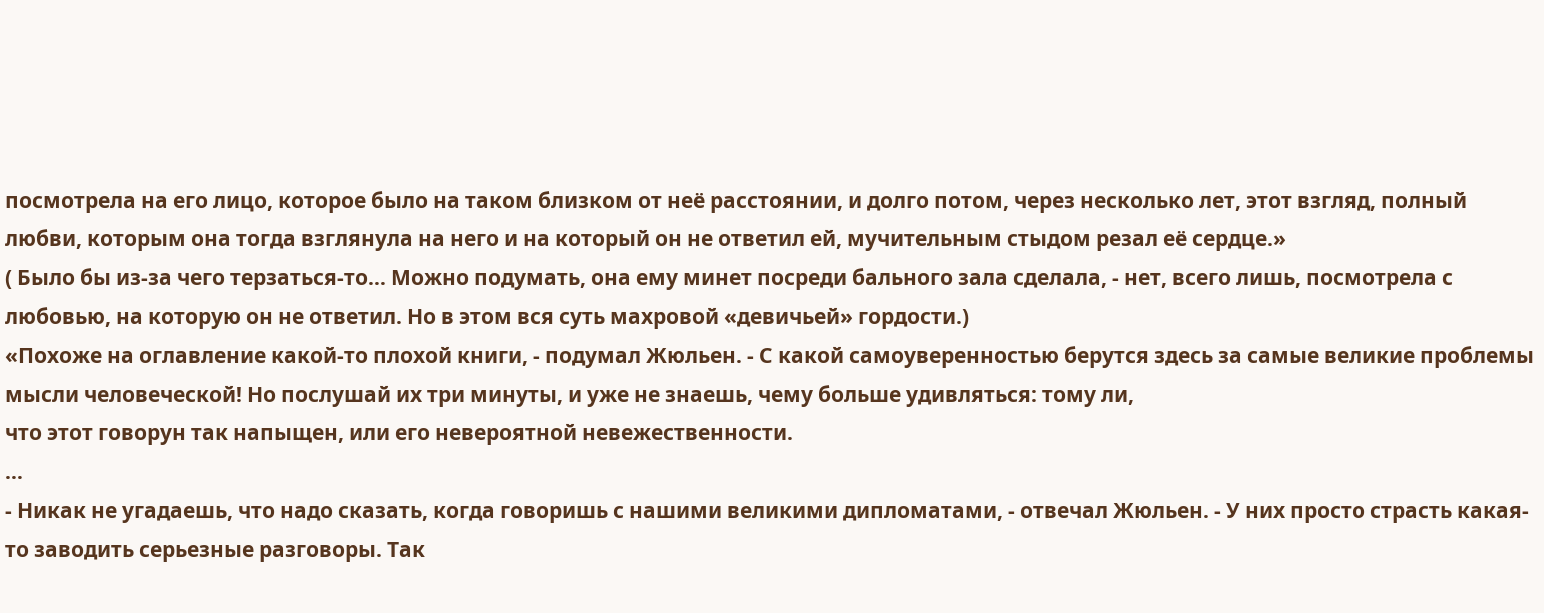посмотрела на его лицо, которое было на таком близком от неё расстоянии, и долго потом, через несколько лет, этот взгляд, полный любви, которым она тогда взглянула на него и на который он не ответил ей, мучительным стыдом резал её сердце.»
( Было бы из-за чего терзаться-то… Можно подумать, она ему минет посреди бального зала сделала, - нет, всего лишь, посмотрела с любовью, на которую он не ответил. Но в этом вся суть махровой «девичьей» гордости.)
«Похоже на оглавление какой-то плохой книги, - подумал Жюльен. - С какой самоуверенностью берутся здесь за самые великие проблемы мысли человеческой! Но послушай их три минуты, и уже не знаешь, чему больше удивляться: тому ли,
что этот говорун так напыщен, или его невероятной невежественности.
…
- Никак не угадаешь, что надо сказать, когда говоришь с нашими великими дипломатами, - отвечал Жюльен. - У них просто страсть какая-то заводить серьезные разговоры. Так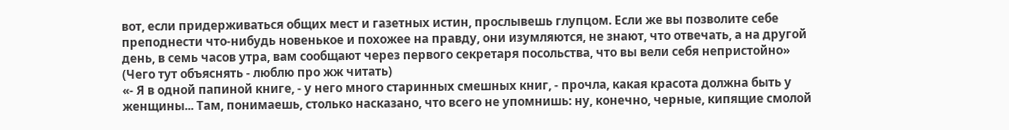вот, если придерживаться общих мест и газетных истин, прослывешь глупцом. Если же вы позволите себе преподнести что-нибудь новенькое и похожее на правду, они изумляются, не знают, что отвечать, а на другой день, в семь часов утра, вам сообщают через первого секретаря посольства, что вы вели себя непристойно»
(Чего тут объяснять - люблю про жж читать)
«- Я в одной папиной книге, - у него много старинных смешных книг, - прочла, какая красота должна быть у женщины... Там, понимаешь, столько насказано, что всего не упомнишь: ну, конечно, черные, кипящие смолой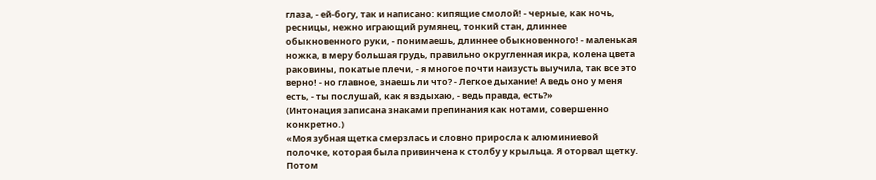глаза, - ей-богу, так и написано: кипящие смолой! - черные, как ночь, ресницы, нежно играющий румянец, тонкий стан, длиннее обыкновенного руки, - понимаешь, длиннее обыкновенного! - маленькая ножка, в меру большая грудь, правильно округленная икра, колена цвета раковины, покатые плечи, - я многое почти наизусть выучила, так все это верно! - но главное, знаешь ли что? - Легкое дыхание! А ведь оно у меня есть, - ты послушай, как я вздыхаю, - ведь правда, есть?»
(Интонация записана знаками препинания как нотами, совершенно конкретно.)
«Моя зубная щетка смерзлась и словно приросла к алюминиевой полочке, которая была привинчена к столбу у крыльца. Я оторвал щетку. Потом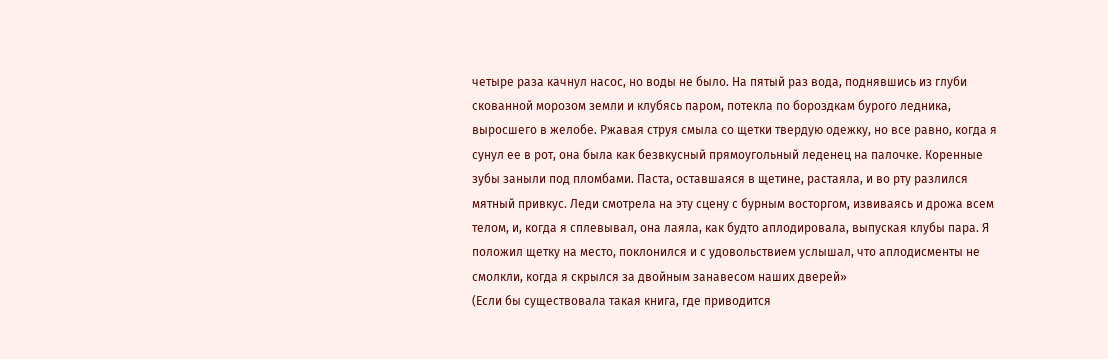четыре раза качнул насос, но воды не было. На пятый раз вода, поднявшись из глуби скованной морозом земли и клубясь паром, потекла по бороздкам бурого ледника, выросшего в желобе. Ржавая струя смыла со щетки твердую одежку, но все равно, когда я сунул ее в рот, она была как безвкусный прямоугольный леденец на палочке. Коренные зубы заныли под пломбами. Паста, оставшаяся в щетине, растаяла, и во рту разлился мятный привкус. Леди смотрела на эту сцену с бурным восторгом, извиваясь и дрожа всем телом, и, когда я сплевывал, она лаяла, как будто аплодировала, выпуская клубы пара. Я положил щетку на место, поклонился и с удовольствием услышал, что аплодисменты не смолкли, когда я скрылся за двойным занавесом наших дверей»
(Если бы существовала такая книга, где приводится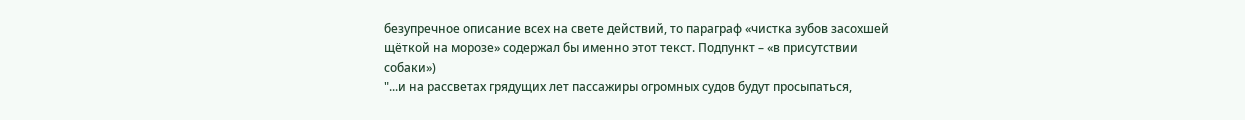безупречное описание всех на свете действий, то параграф «чистка зубов засохшей щёткой на морозе» содержал бы именно этот текст. Подпункт – «в присутствии собаки»)
"...и на рассветах грядущих лет пассажиры огромных судов будут просыпаться,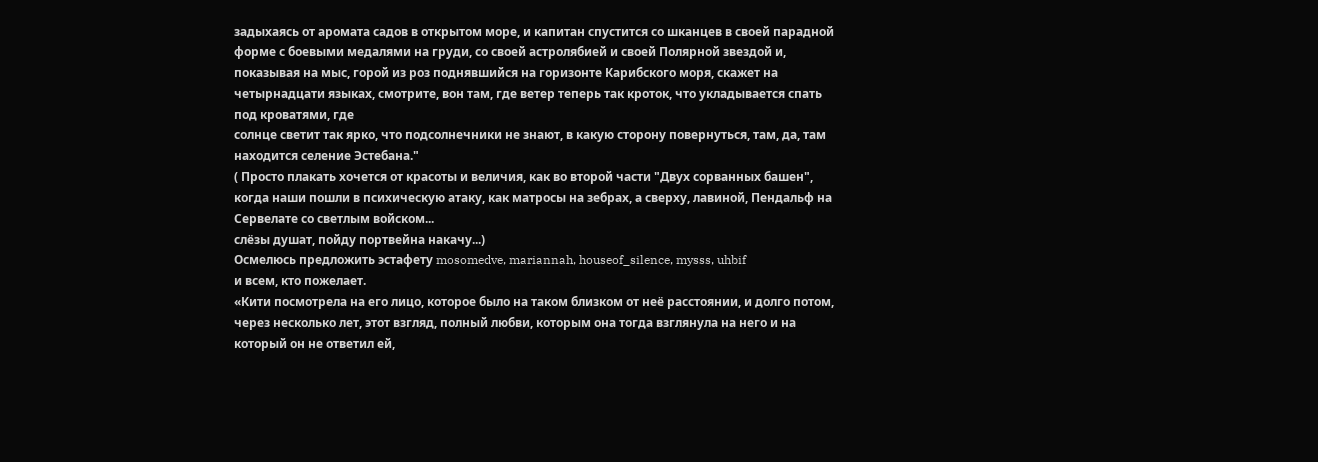задыхаясь от аромата садов в открытом море, и капитан спустится со шканцев в своей парадной форме с боевыми медалями на груди, со своей астролябией и своей Полярной звездой и, показывая на мыс, горой из роз поднявшийся на горизонте Карибского моря, скажет на четырнадцати языках, смотрите, вон там, где ветер теперь так кроток, что укладывается спать под кроватями, где
солнце светит так ярко, что подсолнечники не знают, в какую сторону повернуться, там, да, там находится селение Эстебана."
( Просто плакать хочется от красоты и величия, как во второй части "Двух сорванных башен", когда наши пошли в психическую атаку, как матросы на зебрах, а сверху, лавиной, Пендальф на Сервелате со светлым войском...
слёзы душат, пойду портвейна накачу...)
Осмелюсь предложить эстафету mosomedve, mariannah, houseof_silence, mysss, uhbif
и всем, кто пожелает.
«Кити посмотрела на его лицо, которое было на таком близком от неё расстоянии, и долго потом, через несколько лет, этот взгляд, полный любви, которым она тогда взглянула на него и на который он не ответил ей,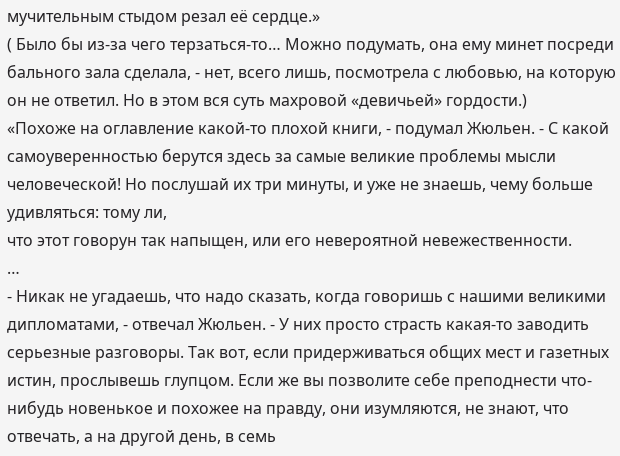мучительным стыдом резал её сердце.»
( Было бы из-за чего терзаться-то… Можно подумать, она ему минет посреди бального зала сделала, - нет, всего лишь, посмотрела с любовью, на которую он не ответил. Но в этом вся суть махровой «девичьей» гордости.)
«Похоже на оглавление какой-то плохой книги, - подумал Жюльен. - С какой самоуверенностью берутся здесь за самые великие проблемы мысли человеческой! Но послушай их три минуты, и уже не знаешь, чему больше удивляться: тому ли,
что этот говорун так напыщен, или его невероятной невежественности.
…
- Никак не угадаешь, что надо сказать, когда говоришь с нашими великими дипломатами, - отвечал Жюльен. - У них просто страсть какая-то заводить серьезные разговоры. Так вот, если придерживаться общих мест и газетных истин, прослывешь глупцом. Если же вы позволите себе преподнести что-нибудь новенькое и похожее на правду, они изумляются, не знают, что отвечать, а на другой день, в семь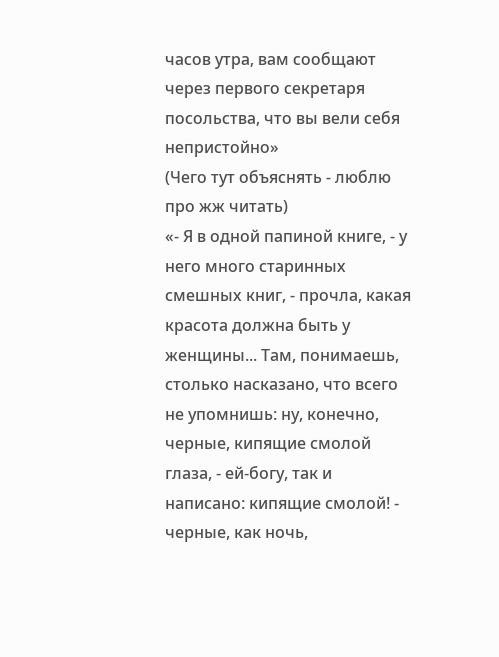часов утра, вам сообщают через первого секретаря посольства, что вы вели себя непристойно»
(Чего тут объяснять - люблю про жж читать)
«- Я в одной папиной книге, - у него много старинных смешных книг, - прочла, какая красота должна быть у женщины... Там, понимаешь, столько насказано, что всего не упомнишь: ну, конечно, черные, кипящие смолой глаза, - ей-богу, так и написано: кипящие смолой! - черные, как ночь,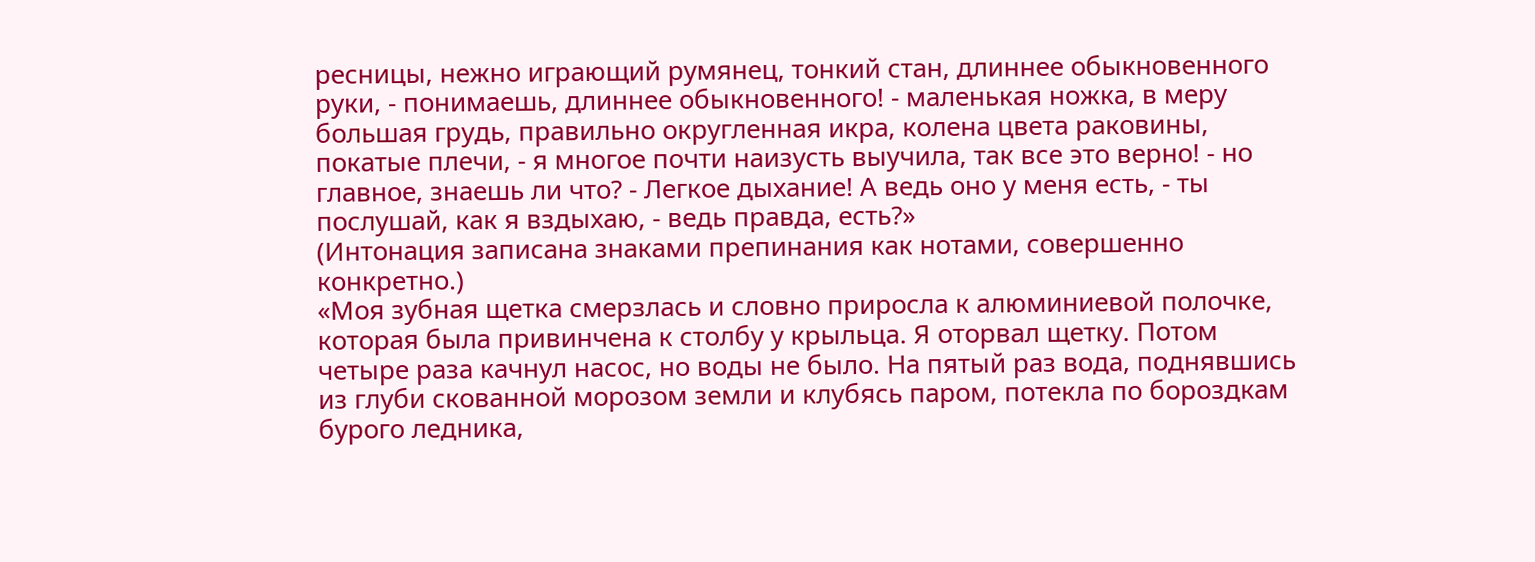ресницы, нежно играющий румянец, тонкий стан, длиннее обыкновенного руки, - понимаешь, длиннее обыкновенного! - маленькая ножка, в меру большая грудь, правильно округленная икра, колена цвета раковины, покатые плечи, - я многое почти наизусть выучила, так все это верно! - но главное, знаешь ли что? - Легкое дыхание! А ведь оно у меня есть, - ты послушай, как я вздыхаю, - ведь правда, есть?»
(Интонация записана знаками препинания как нотами, совершенно конкретно.)
«Моя зубная щетка смерзлась и словно приросла к алюминиевой полочке, которая была привинчена к столбу у крыльца. Я оторвал щетку. Потом четыре раза качнул насос, но воды не было. На пятый раз вода, поднявшись из глуби скованной морозом земли и клубясь паром, потекла по бороздкам бурого ледника,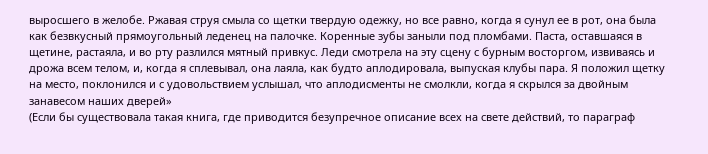выросшего в желобе. Ржавая струя смыла со щетки твердую одежку, но все равно, когда я сунул ее в рот, она была как безвкусный прямоугольный леденец на палочке. Коренные зубы заныли под пломбами. Паста, оставшаяся в щетине, растаяла, и во рту разлился мятный привкус. Леди смотрела на эту сцену с бурным восторгом, извиваясь и дрожа всем телом, и, когда я сплевывал, она лаяла, как будто аплодировала, выпуская клубы пара. Я положил щетку на место, поклонился и с удовольствием услышал, что аплодисменты не смолкли, когда я скрылся за двойным занавесом наших дверей»
(Если бы существовала такая книга, где приводится безупречное описание всех на свете действий, то параграф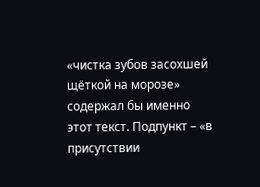«чистка зубов засохшей щёткой на морозе» содержал бы именно этот текст. Подпункт – «в присутствии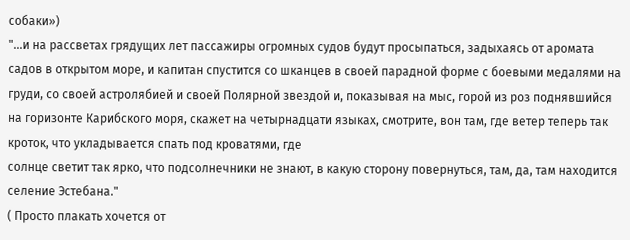собаки»)
"...и на рассветах грядущих лет пассажиры огромных судов будут просыпаться, задыхаясь от аромата садов в открытом море, и капитан спустится со шканцев в своей парадной форме с боевыми медалями на груди, со своей астролябией и своей Полярной звездой и, показывая на мыс, горой из роз поднявшийся на горизонте Карибского моря, скажет на четырнадцати языках, смотрите, вон там, где ветер теперь так кроток, что укладывается спать под кроватями, где
солнце светит так ярко, что подсолнечники не знают, в какую сторону повернуться, там, да, там находится селение Эстебана."
( Просто плакать хочется от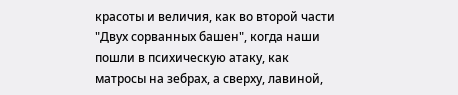красоты и величия, как во второй части "Двух сорванных башен", когда наши пошли в психическую атаку, как матросы на зебрах, а сверху, лавиной,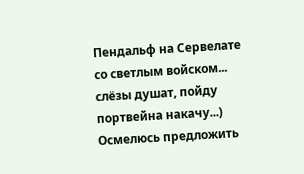Пендальф на Сервелате со светлым войском...
слёзы душат, пойду портвейна накачу...)
Осмелюсь предложить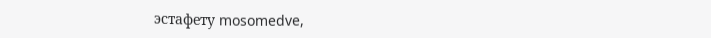эстафету mosomedve,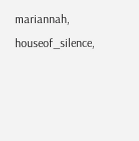mariannah, houseof_silence,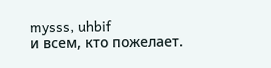mysss, uhbif
и всем, кто пожелает.